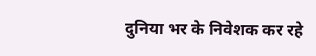दुनिया भर के निवेशक कर रहे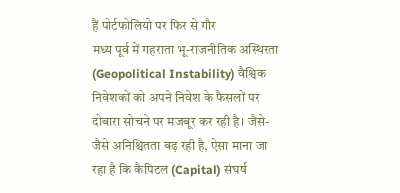हैं पोर्टफोलियो पर फिर से गौर
मध्य पूर्व में गहराता भू-राजनीतिक अस्थिरता (Geopolitical Instability) वैश्विक निवेशकों को अपने निवेश के फैसलों पर दोबारा सोचने पर मजबूर कर रही है। जैसे-जैसे अनिश्चितता बढ़ रही है, ऐसा माना जा रहा है कि कैपिटल (Capital) संघर्ष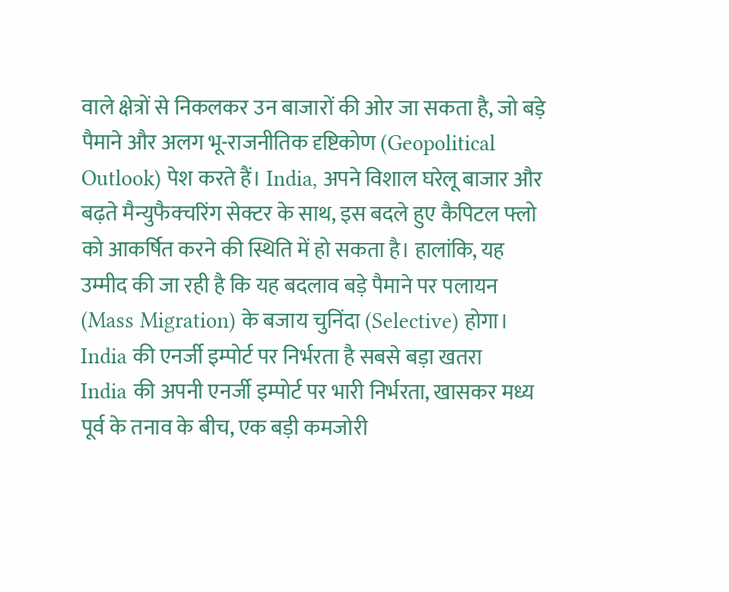वाले क्षेत्रों से निकलकर उन बाजारों की ओर जा सकता है, जो बड़े पैमाने और अलग भू-राजनीतिक दृष्टिकोण (Geopolitical Outlook) पेश करते हैं। India, अपने विशाल घरेलू बाजार और बढ़ते मैन्युफैक्चरिंग सेक्टर के साथ, इस बदले हुए कैपिटल फ्लो को आकर्षित करने की स्थिति में हो सकता है। हालांकि, यह उम्मीद की जा रही है कि यह बदलाव बड़े पैमाने पर पलायन (Mass Migration) के बजाय चुनिंदा (Selective) होगा।
India की एनर्जी इम्पोर्ट पर निर्भरता है सबसे बड़ा खतरा
India की अपनी एनर्जी इम्पोर्ट पर भारी निर्भरता, खासकर मध्य पूर्व के तनाव के बीच, एक बड़ी कमजोरी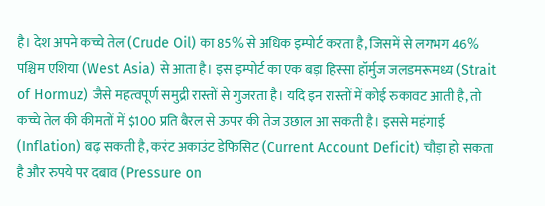है। देश अपने कच्चे तेल (Crude Oil) का 85% से अधिक इम्पोर्ट करता है, जिसमें से लगभग 46% पश्चिम एशिया (West Asia) से आता है। इस इम्पोर्ट का एक बड़ा हिस्सा हॉर्मुज जलडमरूमध्य (Strait of Hormuz) जैसे महत्वपूर्ण समुद्री रास्तों से गुजरता है। यदि इन रास्तों में कोई रुकावट आती है, तो कच्चे तेल की कीमतों में $100 प्रति बैरल से ऊपर की तेज उछाल आ सकती है। इससे महंगाई (Inflation) बढ़ सकती है, करंट अकाउंट डेफिसिट (Current Account Deficit) चौड़ा हो सकता है और रुपये पर दबाव (Pressure on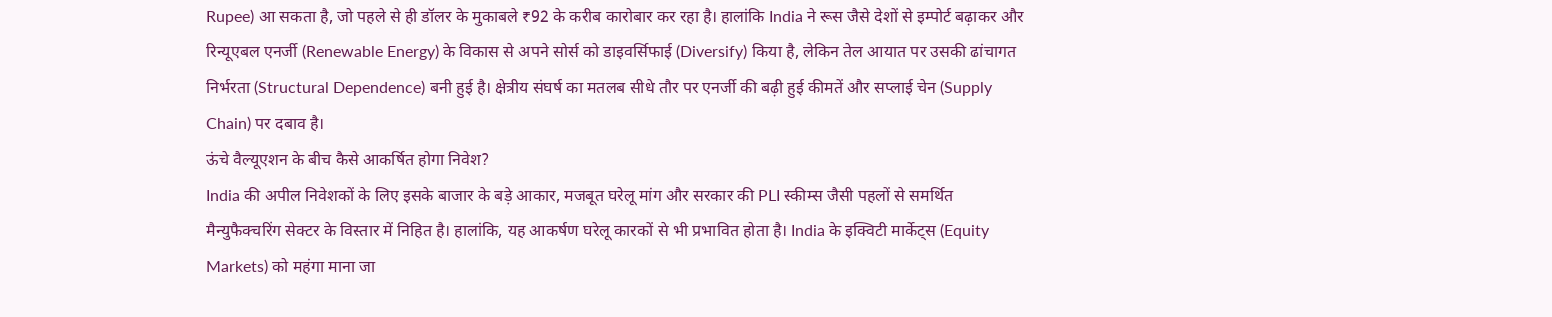Rupee) आ सकता है, जो पहले से ही डॉलर के मुकाबले ₹92 के करीब कारोबार कर रहा है। हालांकि India ने रूस जैसे देशों से इम्पोर्ट बढ़ाकर और रिन्यूएबल एनर्जी (Renewable Energy) के विकास से अपने सोर्स को डाइवर्सिफाई (Diversify) किया है, लेकिन तेल आयात पर उसकी ढांचागत निर्भरता (Structural Dependence) बनी हुई है। क्षेत्रीय संघर्ष का मतलब सीधे तौर पर एनर्जी की बढ़ी हुई कीमतें और सप्लाई चेन (Supply Chain) पर दबाव है।
ऊंचे वैल्यूएशन के बीच कैसे आकर्षित होगा निवेश?
India की अपील निवेशकों के लिए इसके बाजार के बड़े आकार, मजबूत घरेलू मांग और सरकार की PLI स्कीम्स जैसी पहलों से समर्थित मैन्युफैक्चरिंग सेक्टर के विस्तार में निहित है। हालांकि, यह आकर्षण घरेलू कारकों से भी प्रभावित होता है। India के इक्विटी मार्केट्स (Equity Markets) को महंगा माना जा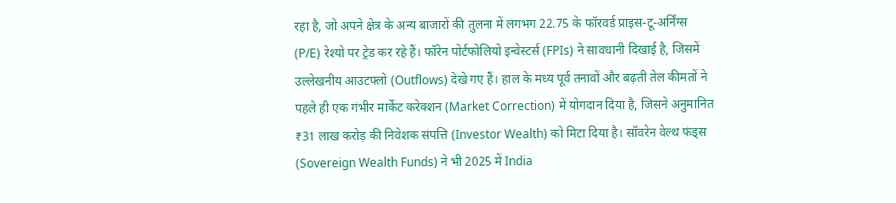रहा है, जो अपने क्षेत्र के अन्य बाजारों की तुलना में लगभग 22.75 के फॉरवर्ड प्राइस-टू-अर्निंग्स (P/E) रेश्यो पर ट्रेड कर रहे हैं। फॉरेन पोर्टफोलियो इन्वेस्टर्स (FPIs) ने सावधानी दिखाई है, जिसमें उल्लेखनीय आउटफ्लो (Outflows) देखे गए हैं। हाल के मध्य पूर्व तनावों और बढ़ती तेल कीमतों ने पहले ही एक गंभीर मार्केट करेक्शन (Market Correction) में योगदान दिया है, जिसने अनुमानित ₹31 लाख करोड़ की निवेशक संपत्ति (Investor Wealth) को मिटा दिया है। सॉवरेन वेल्थ फंड्स (Sovereign Wealth Funds) ने भी 2025 में India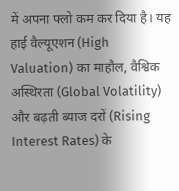में अपना फ्लो कम कर दिया है। यह हाई वैल्यूएशन (High Valuation) का माहौल, वैश्विक अस्थिरता (Global Volatility) और बढ़ती ब्याज दरों (Rising Interest Rates) के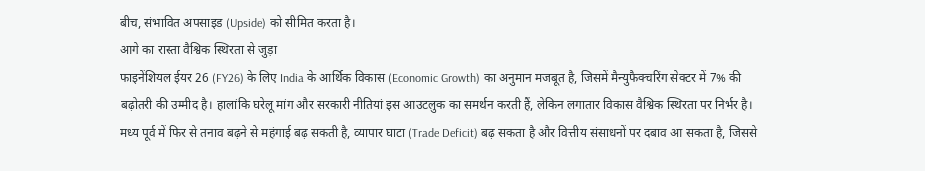बीच, संभावित अपसाइड (Upside) को सीमित करता है।
आगे का रास्ता वैश्विक स्थिरता से जुड़ा
फाइनेंशियल ईयर 26 (FY26) के लिए India के आर्थिक विकास (Economic Growth) का अनुमान मजबूत है, जिसमें मैन्युफैक्चरिंग सेक्टर में 7% की बढ़ोतरी की उम्मीद है। हालांकि घरेलू मांग और सरकारी नीतियां इस आउटलुक का समर्थन करती हैं, लेकिन लगातार विकास वैश्विक स्थिरता पर निर्भर है। मध्य पूर्व में फिर से तनाव बढ़ने से महंगाई बढ़ सकती है, व्यापार घाटा (Trade Deficit) बढ़ सकता है और वित्तीय संसाधनों पर दबाव आ सकता है, जिससे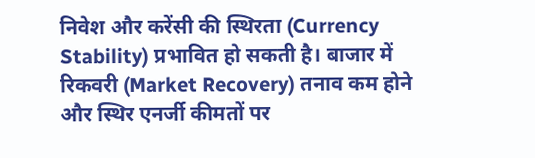निवेश और करेंसी की स्थिरता (Currency Stability) प्रभावित हो सकती है। बाजार में रिकवरी (Market Recovery) तनाव कम होने और स्थिर एनर्जी कीमतों पर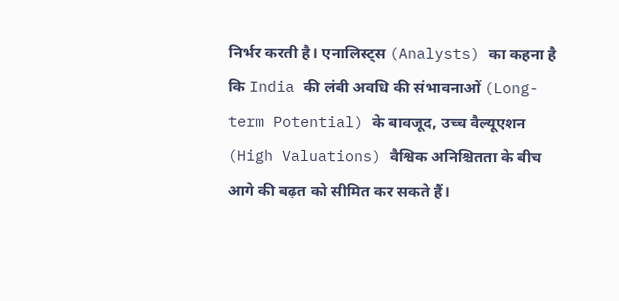निर्भर करती है। एनालिस्ट्स (Analysts) का कहना है कि India की लंबी अवधि की संभावनाओं (Long-term Potential) के बावजूद, उच्च वैल्यूएशन (High Valuations) वैश्विक अनिश्चितता के बीच आगे की बढ़त को सीमित कर सकते हैं।